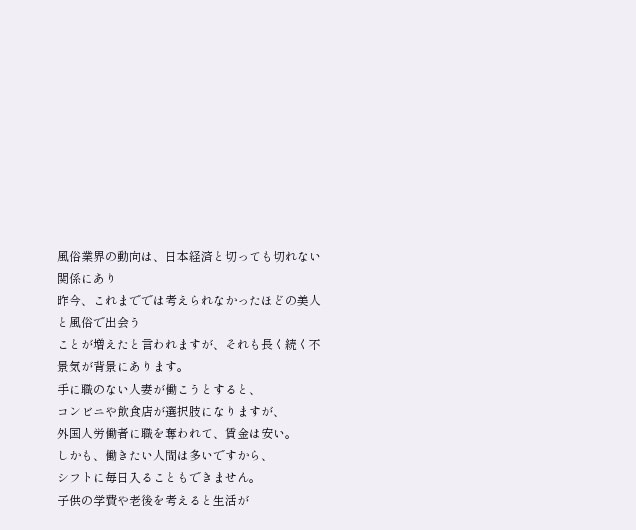風俗業界の動向は、日本経済と切っても切れない関係にあり
昨今、これまででは考えられなかったほどの美人と風俗で出会う
ことが増えたと言われますが、それも長く続く不景気が背景にあります。
手に職のない人妻が働こうとすると、
コンビニや飲食店が選択肢になりますが、
外国人労働者に職を奪われて、賃金は安い。
しかも、働きたい人間は多いですから、
シフトに毎日入ることもできません。
子供の学費や老後を考えると生活が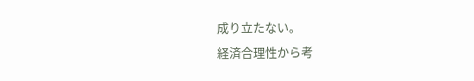成り立たない。
経済合理性から考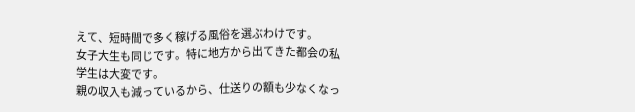えて、短時間で多く稼げる風俗を選ぶわけです。
女子大生も同じです。特に地方から出てきた都会の私学生は大変です。
親の収入も減っているから、仕送りの額も少なくなっ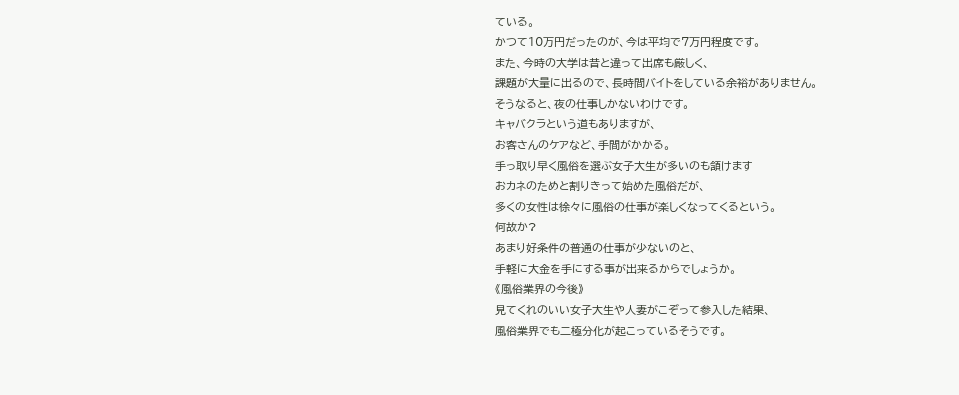ている。
かつて10万円だったのが、今は平均で7万円程度です。
また、今時の大学は昔と違って出席も厳しく、
課題が大量に出るので、長時間バイトをしている余裕がありません。
そうなると、夜の仕事しかないわけです。
キャバクラという道もありますが、
お客さんのケアなど、手間がかかる。
手っ取り早く風俗を選ぶ女子大生が多いのも頷けます
おカネのためと割りきって始めた風俗だが、
多くの女性は徐々に風俗の仕事が楽しくなってくるという。
何故か?
あまり好条件の普通の仕事が少ないのと、
手軽に大金を手にする事が出来るからでしょうか。
《風俗業界の今後》
見てくれのいい女子大生や人妻がこぞって参入した結果、
風俗業界でも二極分化が起こっているそうです。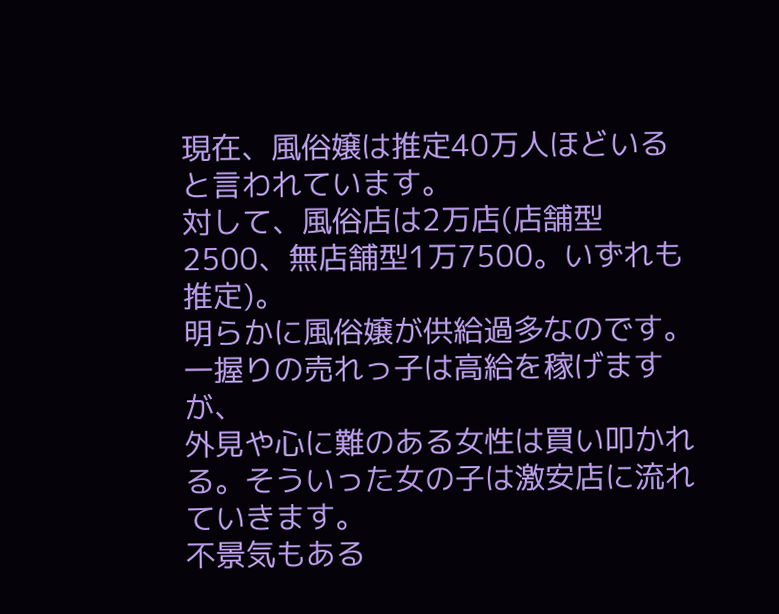現在、風俗嬢は推定40万人ほどいると言われています。
対して、風俗店は2万店(店舗型2500、無店舗型1万7500。いずれも推定)。
明らかに風俗嬢が供給過多なのです。
一握りの売れっ子は高給を稼げますが、
外見や心に難のある女性は買い叩かれる。そういった女の子は激安店に流れていきます。
不景気もある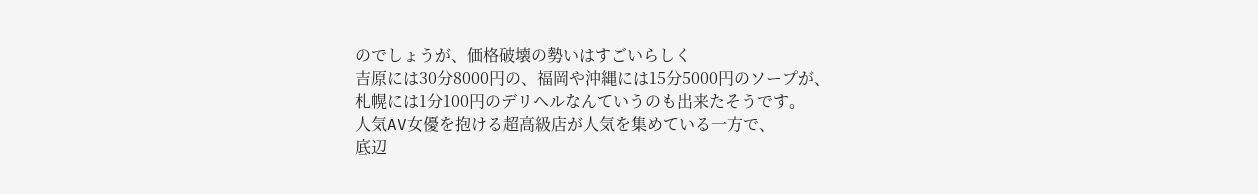のでしょうが、価格破壊の勢いはすごいらしく
吉原には30分8000円の、福岡や沖縄には15分5000円のソープが、
札幌には1分100円のデリヘルなんていうのも出来たそうです。
人気AV女優を抱ける超高級店が人気を集めている一方で、
底辺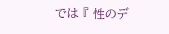では 『 性のデ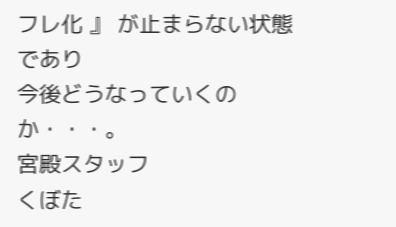フレ化 』 が止まらない状態であり
今後どうなっていくのか・・・。
宮殿スタッフ
くぼた